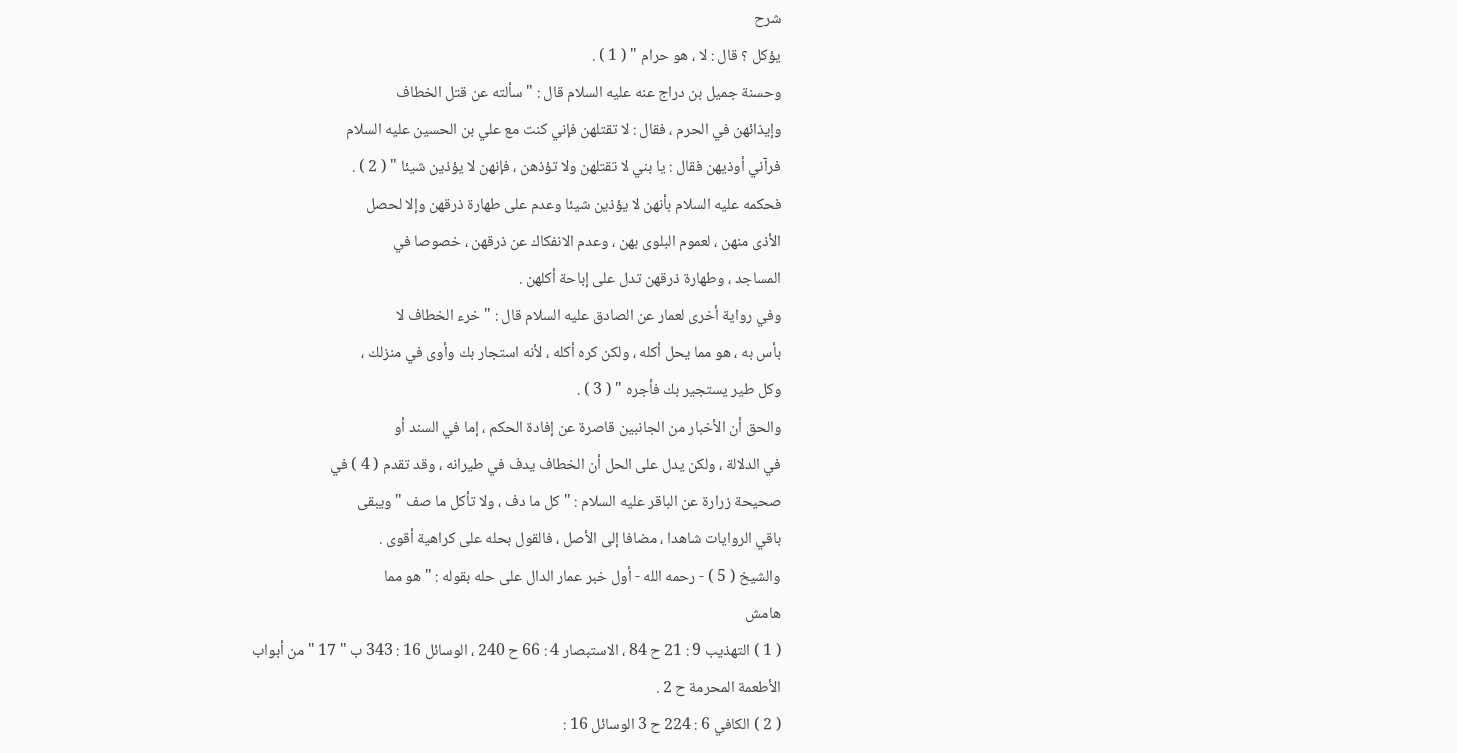شرح
يؤكل ؟ قال : لا ، هو حرام " ( 1 ) .
وحسنة جميل بن دراج عنه عليه السلام قال : " سألته عن قتل الخطاف
وإيذائهن في الحرم ، فقال : لا تقتلهن فإني كنت مع علي بن الحسين عليه السلام
فرآني أوذيهن فقال : يا بني لا تقتلهن ولا تؤذهن ، فإنهن لا يؤذين شيئا " ( 2 ) .
فحكمه عليه السلام بأنهن لا يؤذين شيئا وعدم على طهارة ذرقهن وإلا لحصل
الأذى منهن ، لعموم البلوى بهن ، وعدم الانفكاك عن ذرقهن ، خصوصا في
المساجد ، وطهارة ذرقهن تدل على إباحة أكلهن .
وفي رواية أخرى لعمار عن الصادق عليه السلام قال : " خرء الخطاف لا
بأس به ، هو مما يحل أكله ، ولكن كره أكله ، لأنه استجار بك وأوى في منزلك ،
وكل طير يستجير بك فأجره " ( 3 ) .
والحق أن الأخبار من الجانبين قاصرة عن إفادة الحكم ، إما في السند أو
في الدلالة ، ولكن يدل على الحل أن الخطاف يدف في طيرانه ، وقد تقدم ( 4 ) في
صحيحة زرارة عن الباقر عليه السلام : " كل ما دف ، ولا تأكل ما صف " ويبقى
باقي الروايات شاهدا ، مضافا إلى الأصل ، فالقول بحله على كراهية أقوى .
والشيخ ( 5 ) - رحمه الله - أول خبر عمار الدال على حله بقوله : " هو مما
هامش
( 1 ) التهذيب 9 : 21 ح 84 ، الاستبصار 4 : 66 ح 240 ، الوسائل 16 : 343 ب " 17 " من أبواب
الأطعمة المحرمة ح 2 .
( 2 ) الكافي 6 : 224 ح 3 الوسائل 16 :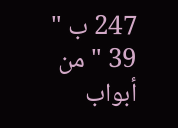247 ب " 39 " من أبواب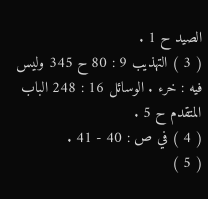الصيد ح 1 .
( 3 ) التهذيب 9 : 80 ح 345 وليس فيه : خرء . الوسائل 16 : 248 الباب المتقدم ح 5 .
( 4 ) في ص : 40 - 41 .
( 5 )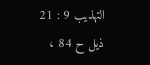التهذيب 9 : 21 ذيل ح 84 ،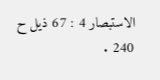الاستبصار 4 : 67 ذيل ح 240 .